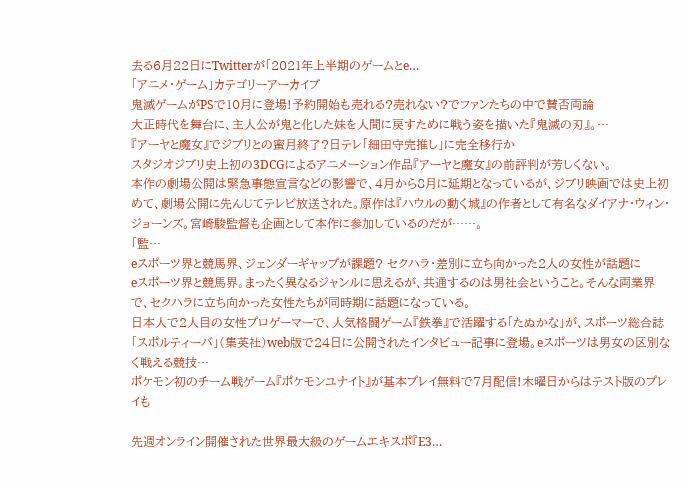去る6月22日にTwitterが「2021年上半期のゲームとe…
「アニメ・ゲーム」カテゴリーアーカイブ
鬼滅ゲームがPSで10月に登場!予約開始も売れる?売れない?でファンたちの中で賛否両論
大正時代を舞台に、主人公が鬼と化した妹を人間に戻すために戦う姿を描いた『鬼滅の刃』。…
『アーヤと魔女』でジブリとの蜜月終了?日テレ「細田守完推し」に完全移行か
スタジオジブリ史上初の3DCGによるアニメーション作品『アーヤと魔女』の前評判が芳しくない。
本作の劇場公開は緊急事態宣言などの影響で、4月から8月に延期となっているが、ジブリ映画では史上初めて、劇場公開に先んじてテレビ放送された。原作は『ハウルの動く城』の作者として有名なダイアナ・ウィン・ジョーンズ。宮崎駿監督も企画として本作に参加しているのだが……。
「監…
eスポーツ界と競馬界、ジェンダーギャップが課題? セクハラ・差別に立ち向かった2人の女性が話題に
eスポーツ界と競馬界。まったく異なるジャンルに思えるが、共通するのは男社会ということ。そんな両業界で、セクハラに立ち向かった女性たちが同時期に話題になっている。
日本人で2人目の女性プロゲーマーで、人気格闘ゲーム『鉄拳』で活躍する「たぬかな」が、スポーツ総合誌「スポルティーバ」(集英社)web版で24日に公開されたインタビュー記事に登場。eスポーツは男女の区別なく戦える競技…
ポケモン初のチーム戦ゲーム『ポケモンユナイト』が基本プレイ無料で7月配信!木曜日からはテスト版のプレイも

先週オンライン開催された世界最大級のゲームエキスポ『E3…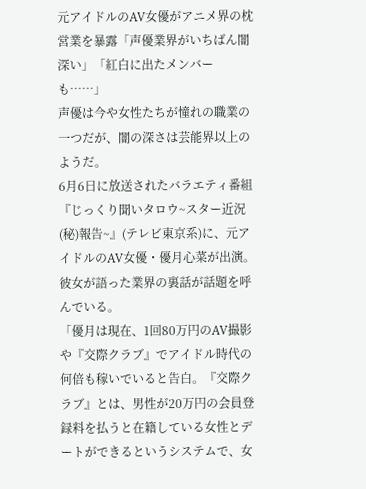元アイドルのAV女優がアニメ界の枕営業を暴露「声優業界がいちばん闇深い」「紅白に出たメンバーも……」
声優は今や女性たちが憧れの職業の一つだが、闇の深さは芸能界以上のようだ。
6月6日に放送されたバラエティ番組『じっくり聞いタロウ~スター近況(秘)報告~』(テレビ東京系)に、元アイドルのAV女優・優月心菜が出演。彼女が語った業界の裏話が話題を呼んでいる。
「優月は現在、1回80万円のAV撮影や『交際クラブ』でアイドル時代の何倍も稼いでいると告白。『交際クラブ』とは、男性が20万円の会員登録料を払うと在籍している女性とデートができるというシステムで、女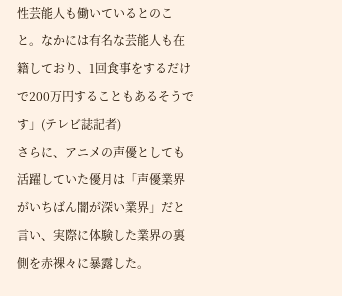性芸能人も働いているとのこと。なかには有名な芸能人も在籍しており、1回食事をするだけで200万円することもあるそうです」(テレビ誌記者)
さらに、アニメの声優としても活躍していた優月は「声優業界がいちばん闇が深い業界」だと言い、実際に体験した業界の裏側を赤裸々に暴露した。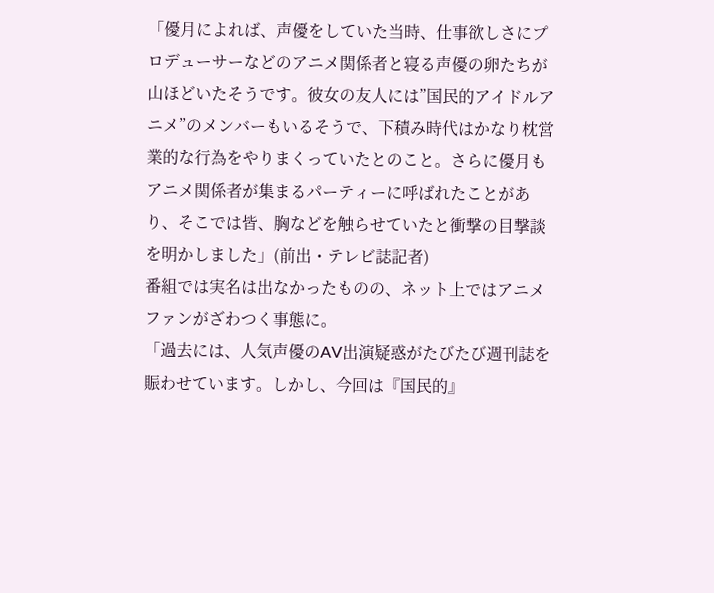「優月によれば、声優をしていた当時、仕事欲しさにプロデューサーなどのアニメ関係者と寝る声優の卵たちが山ほどいたそうです。彼女の友人には”国民的アイドルアニメ”のメンバーもいるそうで、下積み時代はかなり枕営業的な行為をやりまくっていたとのこと。さらに優月もアニメ関係者が集まるパーティーに呼ばれたことがあり、そこでは皆、胸などを触らせていたと衝撃の目撃談を明かしました」(前出・テレビ誌記者)
番組では実名は出なかったものの、ネット上ではアニメファンがざわつく事態に。
「過去には、人気声優のAV出演疑惑がたびたび週刊誌を賑わせています。しかし、今回は『国民的』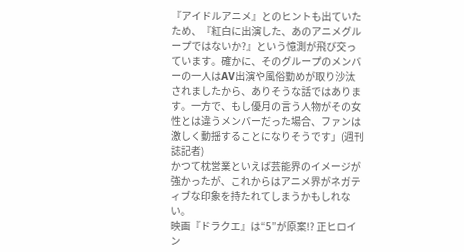『アイドルアニメ』とのヒントも出ていたため、『紅白に出演した、あのアニメグループではないか?』という憶測が飛び交っています。確かに、そのグループのメンバーの一人はAV出演や風俗勤めが取り沙汰されましたから、ありそうな話ではあります。一方で、もし優月の言う人物がその女性とは違うメンバーだった場合、ファンは激しく動揺することになりそうです」(週刊誌記者)
かつて枕営業といえば芸能界のイメージが強かったが、これからはアニメ界がネガティブな印象を持たれてしまうかもしれない。
映画『ドラクエ』は“5”が原案!? 正ヒロイン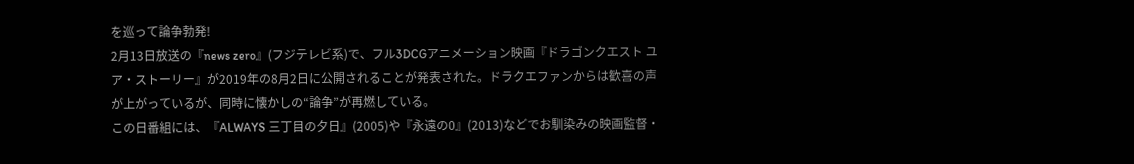を巡って論争勃発!
2月13日放送の『news zero』(フジテレビ系)で、フル3DCGアニメーション映画『ドラゴンクエスト ユア・ストーリー』が2019年の8月2日に公開されることが発表された。ドラクエファンからは歓喜の声が上がっているが、同時に懐かしの“論争”が再燃している。
この日番組には、『ALWAYS 三丁目の夕日』(2005)や『永遠の0』(2013)などでお馴染みの映画監督・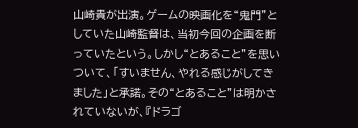山崎貴が出演。ゲームの映画化を“鬼門”としていた山崎監督は、当初今回の企画を断っていたという。しかし“とあること”を思いついて、「すいません、やれる感じがしてきました」と承諾。その“とあること”は明かされていないが、『ドラゴ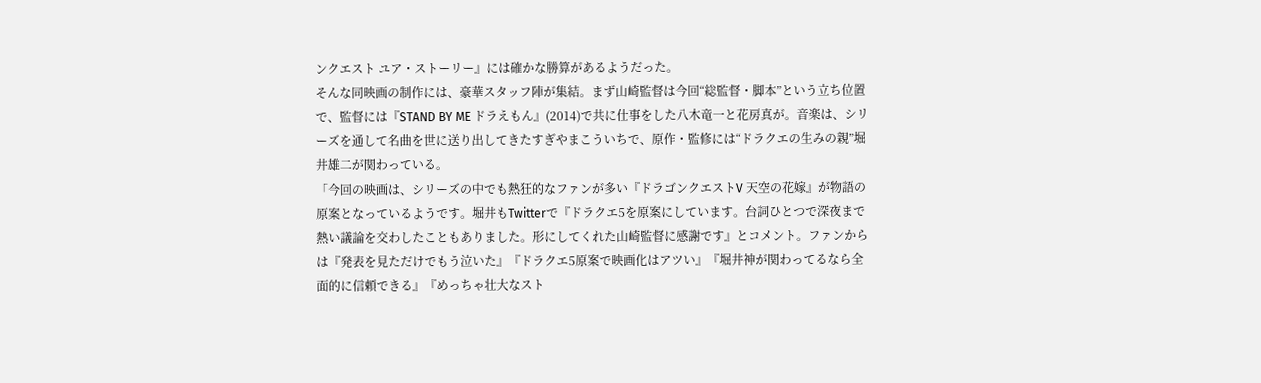ンクエスト ユア・ストーリー』には確かな勝算があるようだった。
そんな同映画の制作には、豪華スタッフ陣が集結。まず山崎監督は今回“総監督・脚本”という立ち位置で、監督には『STAND BY ME ドラえもん』(2014)で共に仕事をした八木竜一と花房真が。音楽は、シリーズを通して名曲を世に送り出してきたすぎやまこういちで、原作・監修には“ドラクエの生みの親”堀井雄二が関わっている。
「今回の映画は、シリーズの中でも熱狂的なファンが多い『ドラゴンクエストV 天空の花嫁』が物語の原案となっているようです。堀井もTwitterで『ドラクエ5を原案にしています。台詞ひとつで深夜まで熱い議論を交わしたこともありました。形にしてくれた山崎監督に感謝です』とコメント。ファンからは『発表を見ただけでもう泣いた』『ドラクエ5原案で映画化はアツい』『堀井神が関わってるなら全面的に信頼できる』『めっちゃ壮大なスト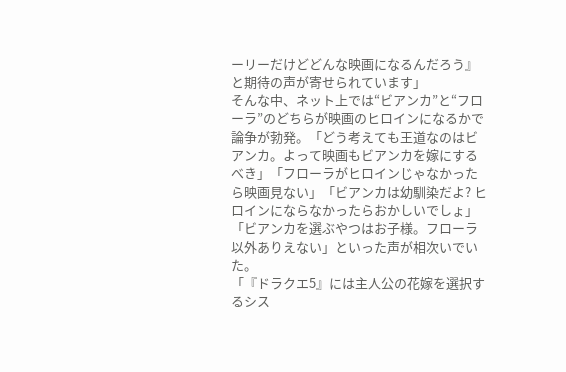ーリーだけどどんな映画になるんだろう』と期待の声が寄せられています」
そんな中、ネット上では“ビアンカ”と“フローラ”のどちらが映画のヒロインになるかで論争が勃発。「どう考えても王道なのはビアンカ。よって映画もビアンカを嫁にするべき」「フローラがヒロインじゃなかったら映画見ない」「ビアンカは幼馴染だよ? ヒロインにならなかったらおかしいでしょ」「ビアンカを選ぶやつはお子様。フローラ以外ありえない」といった声が相次いでいた。
「『ドラクエ5』には主人公の花嫁を選択するシス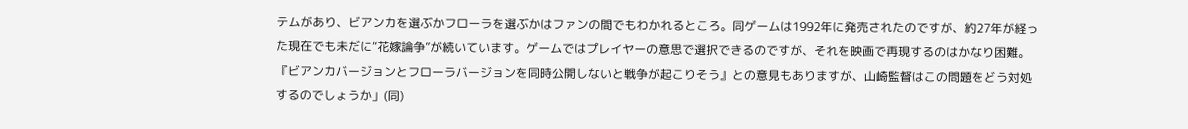テムがあり、ビアンカを選ぶかフローラを選ぶかはファンの間でもわかれるところ。同ゲームは1992年に発売されたのですが、約27年が経った現在でも未だに“花嫁論争”が続いています。ゲームではプレイヤーの意思で選択できるのですが、それを映画で再現するのはかなり困難。『ビアンカバージョンとフローラバージョンを同時公開しないと戦争が起こりそう』との意見もありますが、山崎監督はこの問題をどう対処するのでしょうか」(同)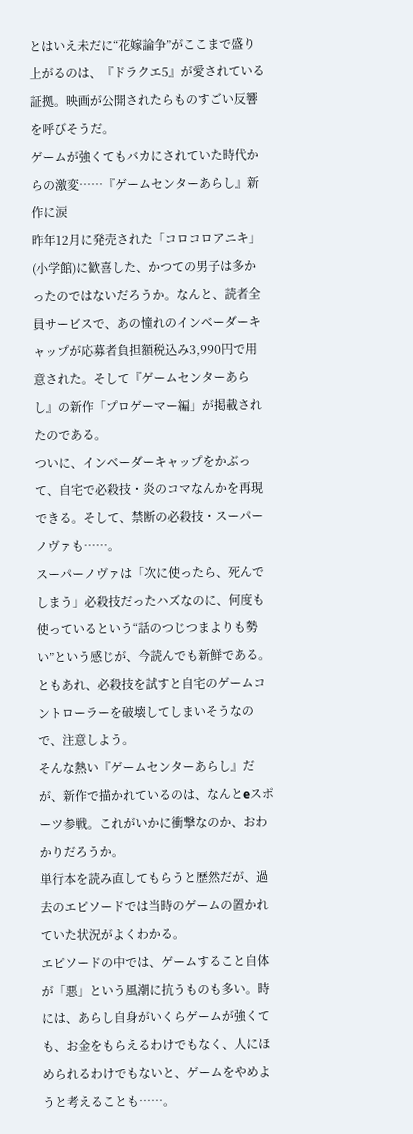とはいえ未だに“花嫁論争”がここまで盛り上がるのは、『ドラクエ5』が愛されている証拠。映画が公開されたらものすごい反響を呼びそうだ。
ゲームが強くてもバカにされていた時代からの激変……『ゲームセンターあらし』新作に涙
昨年12月に発売された「コロコロアニキ」(小学館)に歓喜した、かつての男子は多かったのではないだろうか。なんと、読者全員サービスで、あの憧れのインベーダーキャップが応募者負担額税込み3,990円で用意された。そして『ゲームセンターあらし』の新作「プロゲーマー編」が掲載されたのである。
ついに、インベーダーキャップをかぶって、自宅で必殺技・炎のコマなんかを再現できる。そして、禁断の必殺技・スーパーノヴァも……。
スーパーノヴァは「次に使ったら、死んでしまう」必殺技だったハズなのに、何度も使っているという“話のつじつまよりも勢い”という感じが、今読んでも新鮮である。ともあれ、必殺技を試すと自宅のゲームコントローラーを破壊してしまいそうなので、注意しよう。
そんな熱い『ゲームセンターあらし』だが、新作で描かれているのは、なんとeスポーツ参戦。これがいかに衝撃なのか、おわかりだろうか。
単行本を読み直してもらうと歴然だが、過去のエピソードでは当時のゲームの置かれていた状況がよくわかる。
エピソードの中では、ゲームすること自体が「悪」という風潮に抗うものも多い。時には、あらし自身がいくらゲームが強くても、お金をもらえるわけでもなく、人にほめられるわけでもないと、ゲームをやめようと考えることも……。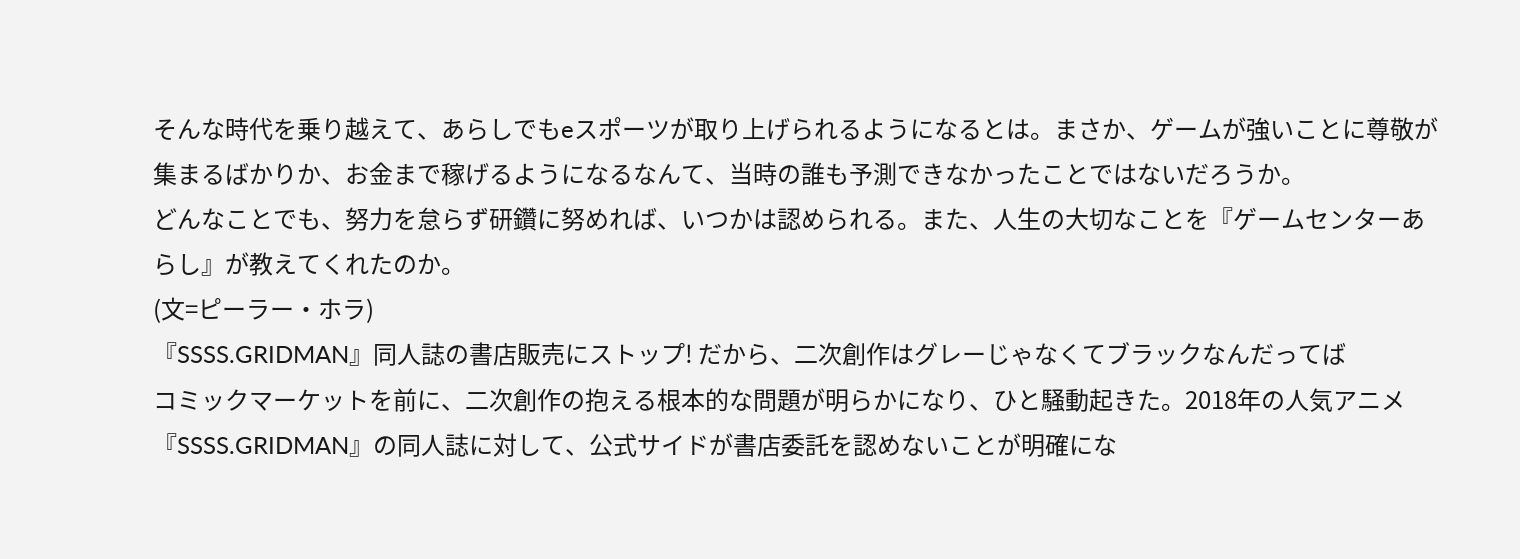そんな時代を乗り越えて、あらしでもeスポーツが取り上げられるようになるとは。まさか、ゲームが強いことに尊敬が集まるばかりか、お金まで稼げるようになるなんて、当時の誰も予測できなかったことではないだろうか。
どんなことでも、努力を怠らず研鑽に努めれば、いつかは認められる。また、人生の大切なことを『ゲームセンターあらし』が教えてくれたのか。
(文=ピーラー・ホラ)
『SSSS.GRIDMAN』同人誌の書店販売にストップ! だから、二次創作はグレーじゃなくてブラックなんだってば
コミックマーケットを前に、二次創作の抱える根本的な問題が明らかになり、ひと騒動起きた。2018年の人気アニメ『SSSS.GRIDMAN』の同人誌に対して、公式サイドが書店委託を認めないことが明確にな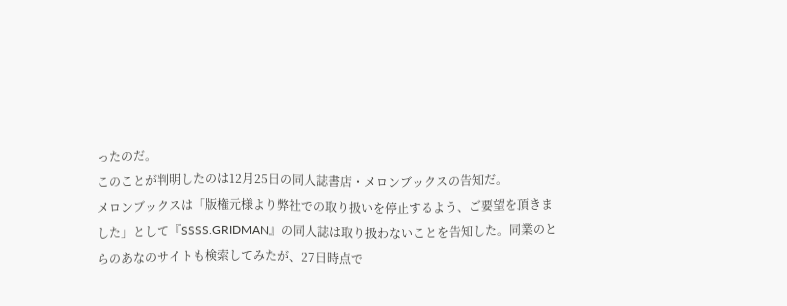ったのだ。
このことが判明したのは12月25日の同人誌書店・メロンブックスの告知だ。
メロンブックスは「版権元様より弊社での取り扱いを停止するよう、ご要望を頂きました」として『SSSS.GRIDMAN』の同人誌は取り扱わないことを告知した。同業のとらのあなのサイトも検索してみたが、27日時点で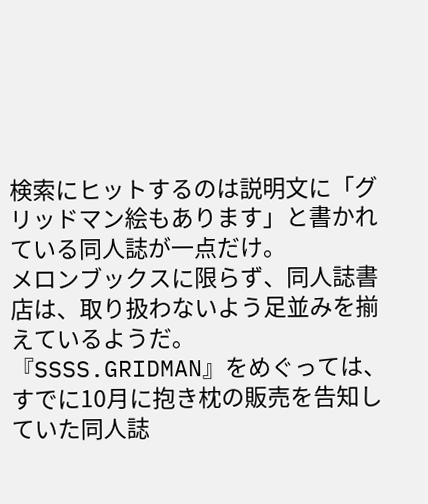検索にヒットするのは説明文に「グリッドマン絵もあります」と書かれている同人誌が一点だけ。
メロンブックスに限らず、同人誌書店は、取り扱わないよう足並みを揃えているようだ。
『SSSS.GRIDMAN』をめぐっては、すでに10月に抱き枕の販売を告知していた同人誌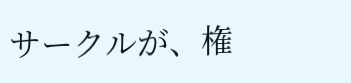サークルが、権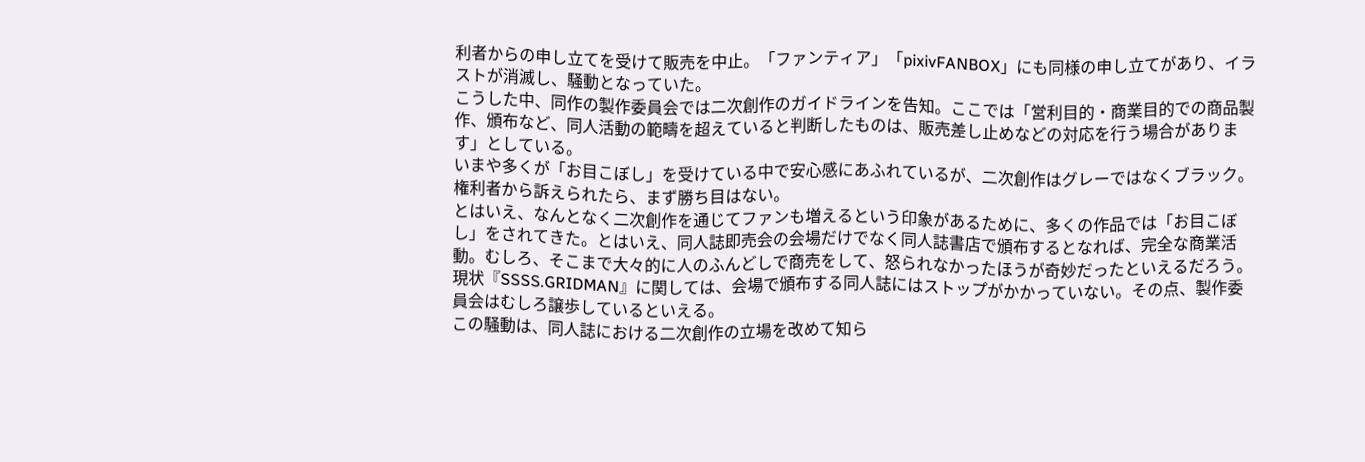利者からの申し立てを受けて販売を中止。「ファンティア」「pixivFANBOX」にも同様の申し立てがあり、イラストが消滅し、騒動となっていた。
こうした中、同作の製作委員会では二次創作のガイドラインを告知。ここでは「営利目的・商業目的での商品製作、頒布など、同人活動の範疇を超えていると判断したものは、販売差し止めなどの対応を行う場合があります」としている。
いまや多くが「お目こぼし」を受けている中で安心感にあふれているが、二次創作はグレーではなくブラック。権利者から訴えられたら、まず勝ち目はない。
とはいえ、なんとなく二次創作を通じてファンも増えるという印象があるために、多くの作品では「お目こぼし」をされてきた。とはいえ、同人誌即売会の会場だけでなく同人誌書店で頒布するとなれば、完全な商業活動。むしろ、そこまで大々的に人のふんどしで商売をして、怒られなかったほうが奇妙だったといえるだろう。
現状『SSSS.GRIDMAN』に関しては、会場で頒布する同人誌にはストップがかかっていない。その点、製作委員会はむしろ譲歩しているといえる。
この騒動は、同人誌における二次創作の立場を改めて知ら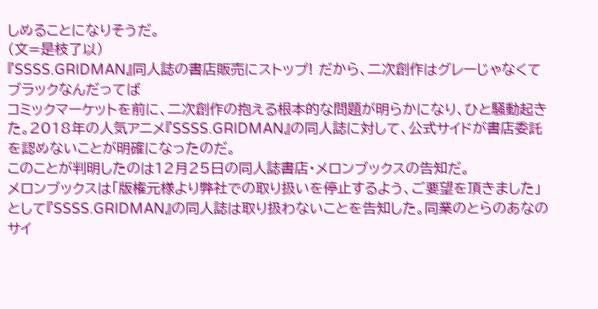しめることになりそうだ。
(文=是枝了以)
『SSSS.GRIDMAN』同人誌の書店販売にストップ! だから、二次創作はグレーじゃなくてブラックなんだってば
コミックマーケットを前に、二次創作の抱える根本的な問題が明らかになり、ひと騒動起きた。2018年の人気アニメ『SSSS.GRIDMAN』の同人誌に対して、公式サイドが書店委託を認めないことが明確になったのだ。
このことが判明したのは12月25日の同人誌書店・メロンブックスの告知だ。
メロンブックスは「版権元様より弊社での取り扱いを停止するよう、ご要望を頂きました」として『SSSS.GRIDMAN』の同人誌は取り扱わないことを告知した。同業のとらのあなのサイ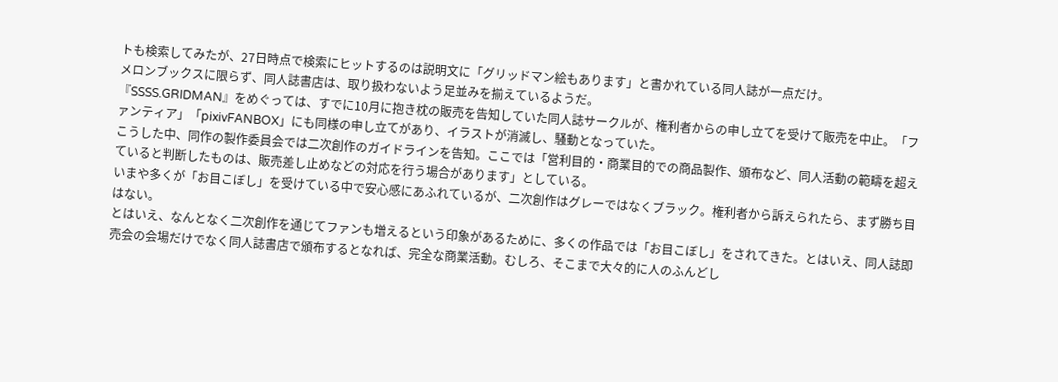トも検索してみたが、27日時点で検索にヒットするのは説明文に「グリッドマン絵もあります」と書かれている同人誌が一点だけ。
メロンブックスに限らず、同人誌書店は、取り扱わないよう足並みを揃えているようだ。
『SSSS.GRIDMAN』をめぐっては、すでに10月に抱き枕の販売を告知していた同人誌サークルが、権利者からの申し立てを受けて販売を中止。「ファンティア」「pixivFANBOX」にも同様の申し立てがあり、イラストが消滅し、騒動となっていた。
こうした中、同作の製作委員会では二次創作のガイドラインを告知。ここでは「営利目的・商業目的での商品製作、頒布など、同人活動の範疇を超えていると判断したものは、販売差し止めなどの対応を行う場合があります」としている。
いまや多くが「お目こぼし」を受けている中で安心感にあふれているが、二次創作はグレーではなくブラック。権利者から訴えられたら、まず勝ち目はない。
とはいえ、なんとなく二次創作を通じてファンも増えるという印象があるために、多くの作品では「お目こぼし」をされてきた。とはいえ、同人誌即売会の会場だけでなく同人誌書店で頒布するとなれば、完全な商業活動。むしろ、そこまで大々的に人のふんどし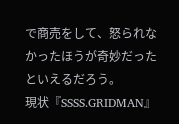で商売をして、怒られなかったほうが奇妙だったといえるだろう。
現状『SSSS.GRIDMAN』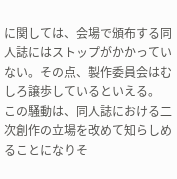に関しては、会場で頒布する同人誌にはストップがかかっていない。その点、製作委員会はむしろ譲歩しているといえる。
この騒動は、同人誌における二次創作の立場を改めて知らしめることになりそ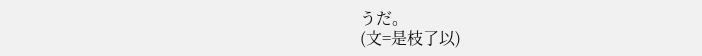うだ。
(文=是枝了以)